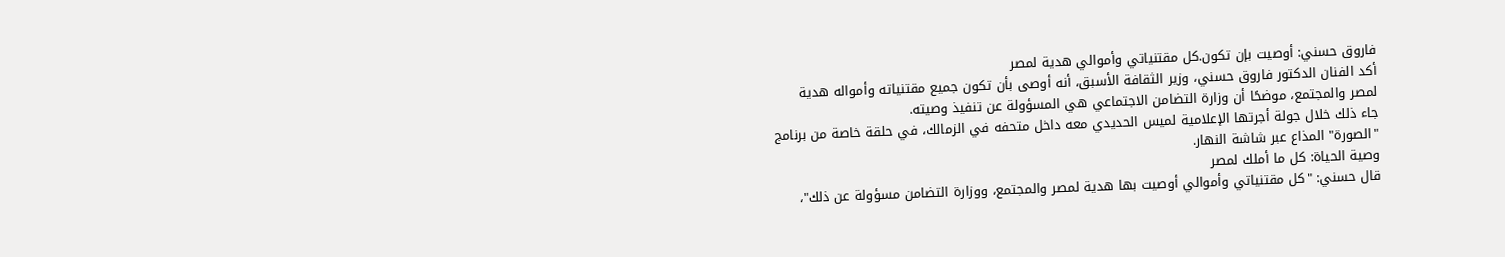فاروق حسني: أوصيت بإن تكون.كل مقتنياتي وأموالي هدية لمصر
أكد الفنان الدكتور فاروق حسني، وزير الثقافة الأسبق، أنه أوصى بأن تكون جميع مقتنياته وأمواله هدية لمصر والمجتمع، موضحًا أن وزارة التضامن الاجتماعي هي المسؤولة عن تنفيذ وصيته.
جاء ذلك خلال جولة أجرتها الإعلامية لميس الحديدي معه داخل متحفه في الزمالك، في حلقة خاصة من برنامج "الصورة" المذاع عبر شاشة النهار.
وصية الحياة: كل ما أملك لمصر
قال حسني: "كل مقتنياتي وأموالي أوصيت بها هدية لمصر والمجتمع، ووزارة التضامن مسؤولة عن ذلك"،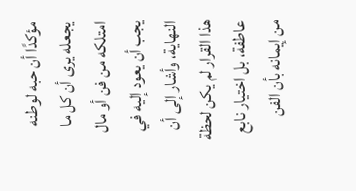مؤكدًا أن حبه لوطنه يجعله يرى أن كل ما امتلكه من فن أو مال يجب أن يعود إليه في النهاية، وأشار إلى أن هذا القرار لم يكن لحظة عاطفة، بل اختيار نابع من إيمانه بأن الفن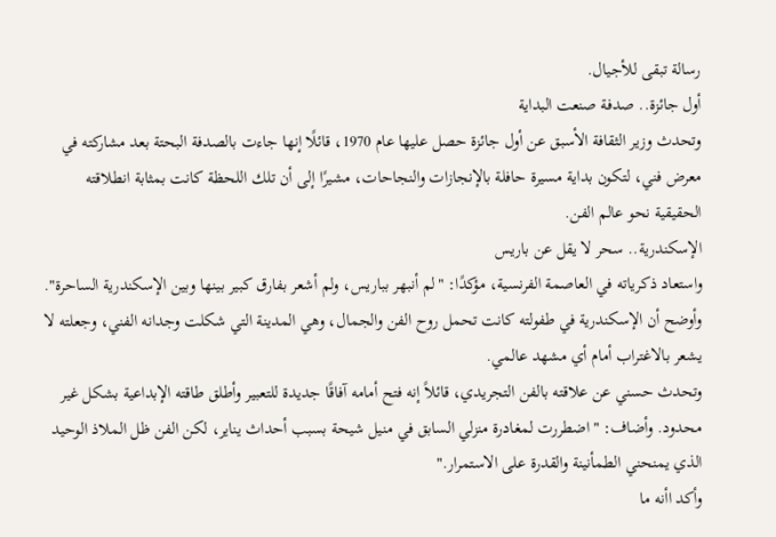رسالة تبقى للأجيال.
أول جائزة.. صدفة صنعت البداية
وتحدث وزير الثقافة الأسبق عن أول جائزة حصل عليها عام 1970، قائلًا إنها جاءت بالصدفة البحتة بعد مشاركته في معرض فني، لتكون بداية مسيرة حافلة بالإنجازات والنجاحات، مشيرًا إلى أن تلك اللحظة كانت بمثابة انطلاقته الحقيقية نحو عالم الفن.
الإسكندرية.. سحر لا يقل عن باريس
واستعاد ذكرياته في العاصمة الفرنسية، مؤكدًا: "لم أنبهر بباريس، ولم أشعر بفارق كبير بينها وبين الإسكندرية الساحرة". وأوضح أن الإسكندرية في طفولته كانت تحمل روح الفن والجمال، وهي المدينة التي شكلت وجدانه الفني، وجعلته لا يشعر بالاغتراب أمام أي مشهد عالمي.
وتحدث حسني عن علاقته بالفن التجريدي، قائلاً إنه فتح أمامه آفاقًا جديدة للتعبير وأطلق طاقته الإبداعية بشكل غير محدود. وأضاف: "اضطررت لمغادرة منزلي السابق في منيل شيحة بسبب أحداث يناير، لكن الفن ظل الملاذ الوحيد الذي يمنحني الطمأنينة والقدرة على الاستمرار."
وأكد اأنه ما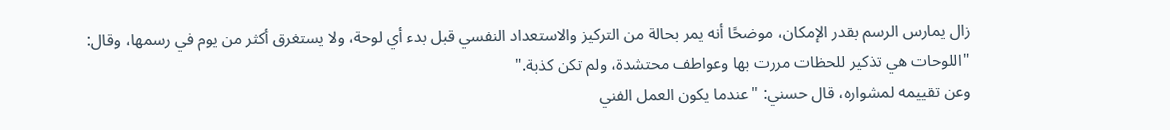زال يمارس الرسم بقدر الإمكان، موضحًا أنه يمر بحالة من التركيز والاستعداد النفسي قبل بدء أي لوحة، ولا يستغرق أكثر من يوم في رسمها، وقال: "اللوحات هي تذكير للحظات مررت بها وعواطف محتشدة، ولم تكن كذبة."
وعن تقييمه لمشواره، قال حسني: "عندما يكون العمل الفني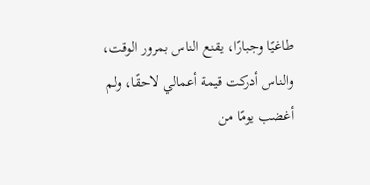طاغيًا وجبارًا، يقنع الناس بمرور الوقت، والناس أدركت قيمة أعمالي لاحقًا، ولم أغضب يومًا من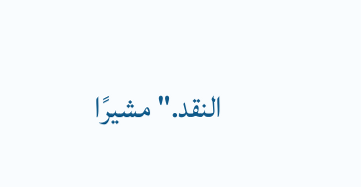النقد." مشيرًا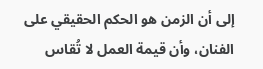إلى أن الزمن هو الحكم الحقيقي على الفنان، وأن قيمة العمل لا تُقاس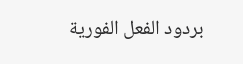بردود الفعل الفورية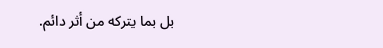بل بما يتركه من أثر دائم.